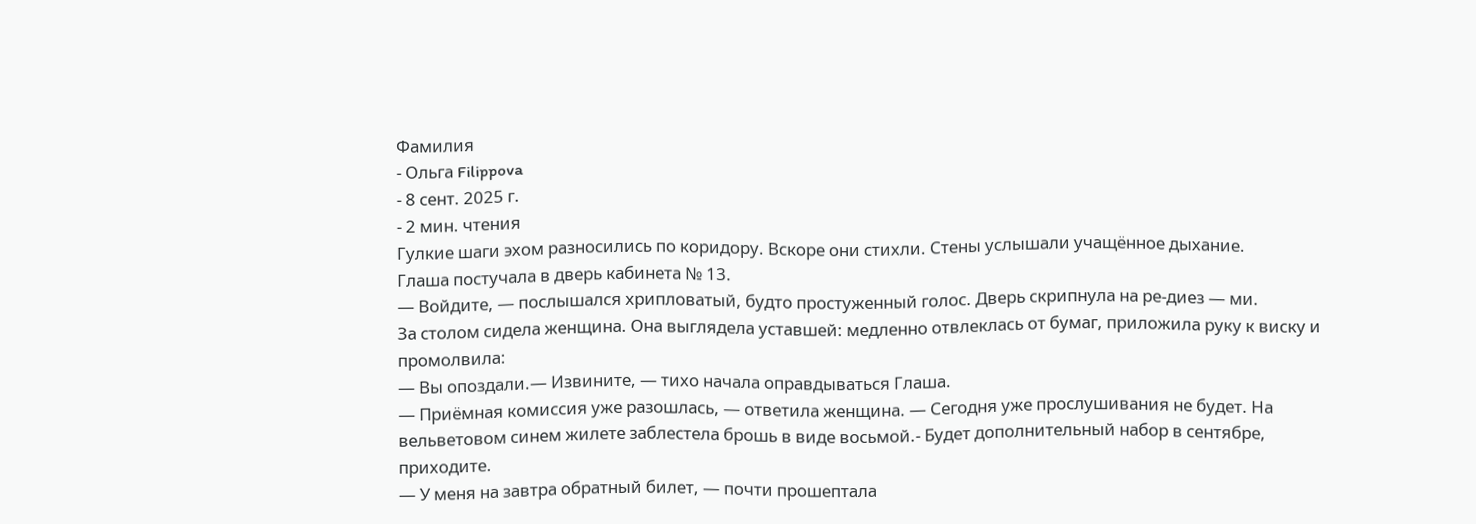Фамилия
- Ольга Filippova
- 8 сент. 2025 г.
- 2 мин. чтения
Гулкие шаги эхом разносились по коридору. Вскоре они стихли. Стены услышали учащённое дыхание.
Глаша постучала в дверь кабинета № 13.
— Войдите, — послышался хрипловатый, будто простуженный голос. Дверь скрипнула на ре-диез — ми.
За столом сидела женщина. Она выглядела уставшей: медленно отвлеклась от бумаг, приложила руку к виску и промолвила:
— Вы опоздали.— Извините, — тихо начала оправдываться Глаша.
— Приёмная комиссия уже разошлась, — ответила женщина. — Сегодня уже прослушивания не будет. На вельветовом синем жилете заблестела брошь в виде восьмой.- Будет дополнительный набор в сентябре, приходите.
— У меня на завтра обратный билет, — почти прошептала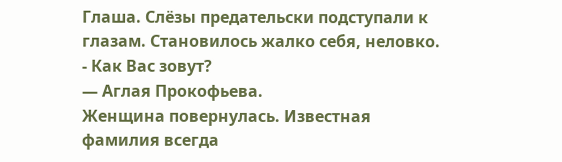Глаша. Слёзы предательски подступали к глазам. Становилось жалко себя, неловко.
- Как Вас зовут?
— Аглая Прокофьева.
Женщина повернулась. Известная фамилия всегда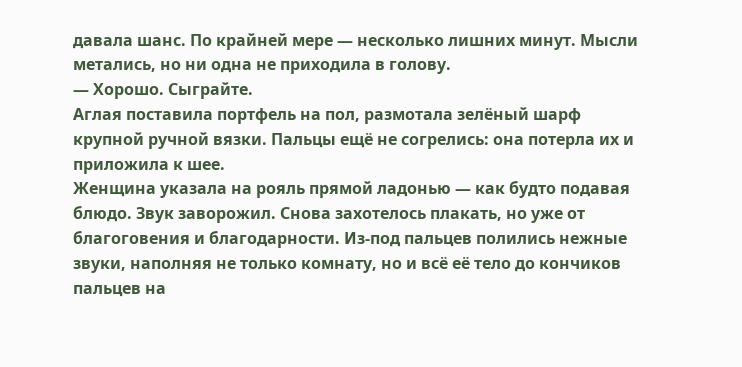давала шанс. По крайней мере — несколько лишних минут. Мысли метались, но ни одна не приходила в голову.
— Хорошо. Сыграйте.
Аглая поставила портфель на пол, размотала зелёный шарф крупной ручной вязки. Пальцы ещё не согрелись: она потерла их и приложила к шее.
Женщина указала на рояль прямой ладонью — как будто подавая блюдо. Звук заворожил. Снова захотелось плакать, но уже от благоговения и благодарности. Из-под пальцев полились нежные звуки, наполняя не только комнату, но и всё её тело до кончиков пальцев на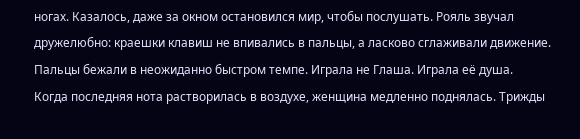ногах. Казалось, даже за окном остановился мир, чтобы послушать. Рояль звучал дружелюбно: краешки клавиш не впивались в пальцы, а ласково сглаживали движение. Пальцы бежали в неожиданно быстром темпе. Игралa не Глаша. Игралa её душа.
Когда последняя нота растворилась в воздухе, женщина медленно поднялась. Трижды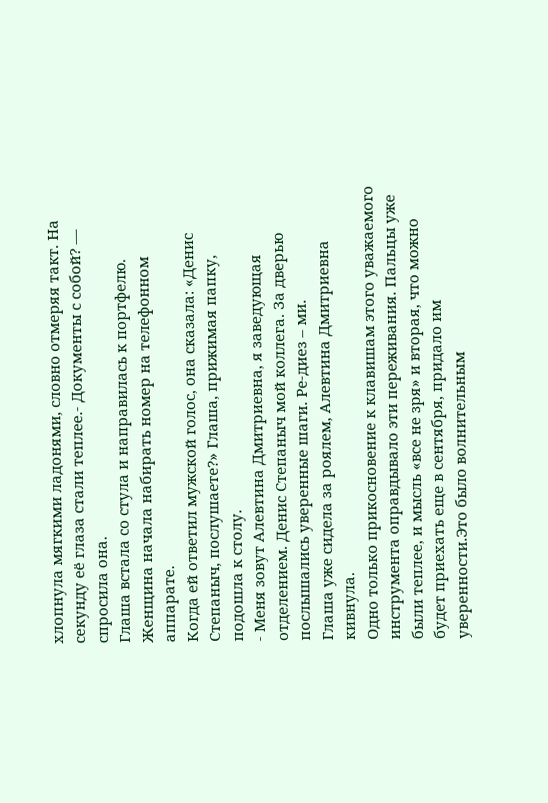хлопнула мягкими ладонями, словно отмеряя такт. На секунду её глаза стали теплее.- Документы с собой? — спросила она.
Глаша встала со стула и направилась к портфелю.
Женщина начала набирать номер на телефонном аппарате.
Когда ей ответил мужской голос, она сказала: «Денис Степаныч, послушаете?» Глаша, прижимая папку, подошла к столу.
- Меня зовут Алевтина Дмитриевна, я заведующая отделением. Денис Степаныч мой коллега. За дверью послышались уверенные шаги. Ре-диез – ми.
Глаша уже сидела за роялем, Алевтина Дмитриевна кивнула.
Одно только прикосновение к клавишам этого уважаемого инструмента оправдывало эти переживания. Пальцы уже были теплее, и мысль «все не зря» и вторая, что можно будет приехать еще в сентября, придало им уверенности.Это было волнительным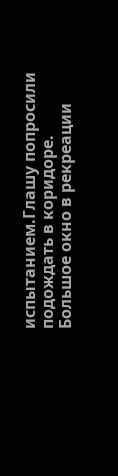испытанием.Глашу попросили подождать в коридоре.
Большое окно в рекреации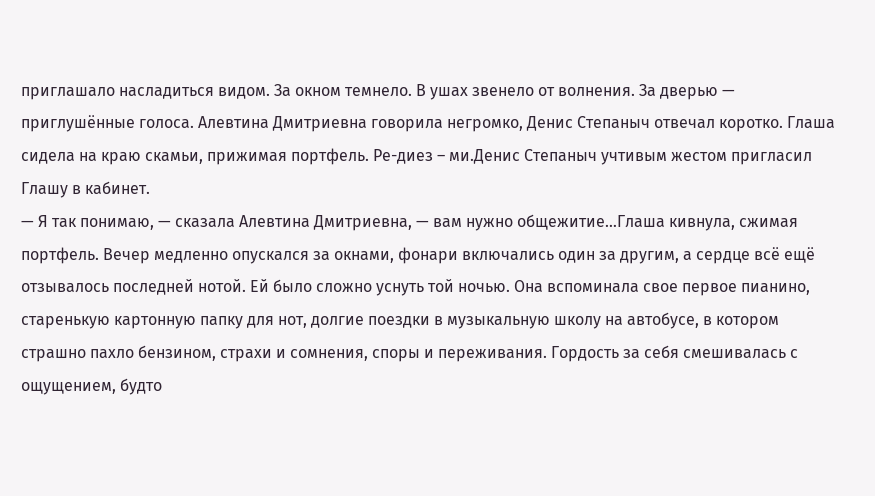приглашало насладиться видом. За окном темнело. В ушах звенело от волнения. За дверью — приглушённые голоса. Алевтина Дмитриевна говорила негромко, Денис Степаныч отвечал коротко. Глаша сидела на краю скамьи, прижимая портфель. Ре-диез – ми.Денис Степаныч учтивым жестом пригласил Глашу в кабинет.
— Я так понимаю, — сказала Алевтина Дмитриевна, — вам нужно общежитие…Глаша кивнула, сжимая портфель. Вечер медленно опускался за окнами, фонари включались один за другим, а сердце всё ещё отзывалось последней нотой. Ей было сложно уснуть той ночью. Она вспоминала свое первое пианино, старенькую картонную папку для нот, долгие поездки в музыкальную школу на автобусе, в котором страшно пахло бензином, страхи и сомнения, споры и переживания. Гордость за себя смешивалась с ощущением, будто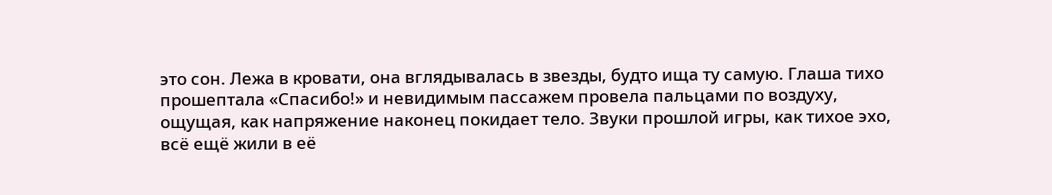это сон. Лежа в кровати, она вглядывалась в звезды, будто ища ту самую. Глаша тихо прошептала «Спасибо!» и невидимым пассажем провела пальцами по воздуху, ощущая, как напряжение наконец покидает тело. Звуки прошлой игры, как тихое эхо, всё ещё жили в её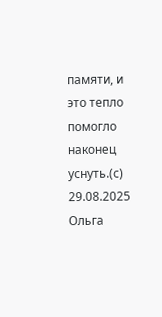памяти, и это тепло помогло наконец уснуть.(с)
29.08.2025
Ольга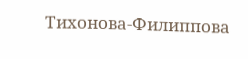Тихонова-Филиппова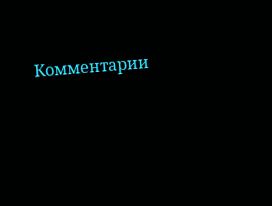Комментарии